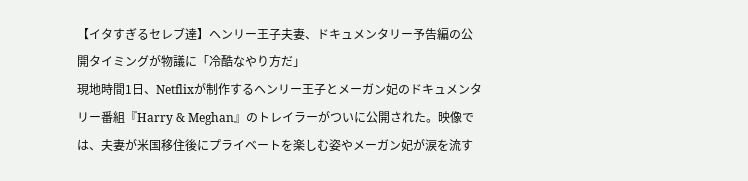【イタすぎるセレブ達】ヘンリー王子夫妻、ドキュメンタリー予告編の公開タイミングが物議に「冷酷なやり方だ」
現地時間1日、Netflixが制作するヘンリー王子とメーガン妃のドキュメンタリー番組『Harry & Meghan』のトレイラーがついに公開された。映像では、夫妻が米国移住後にプライベートを楽しむ姿やメーガン妃が涙を流す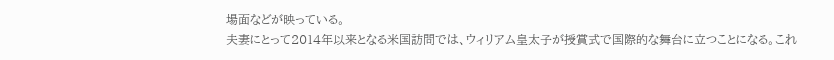場面などが映っている。
夫妻にとって2014年以来となる米国訪問では、ウィリアム皇太子が授賞式で国際的な舞台に立つことになる。これ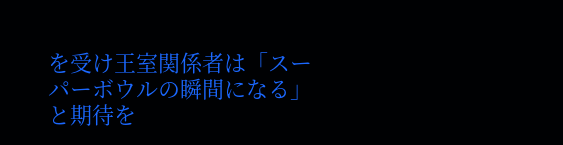を受け王室関係者は「スーパーボウルの瞬間になる」と期待を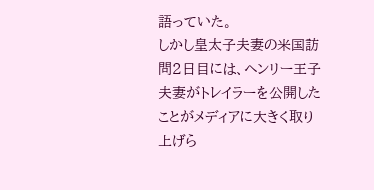語っていた。
しかし皇太子夫妻の米国訪問2日目には、ヘンリー王子夫妻がトレイラーを公開したことがメディアに大きく取り上げら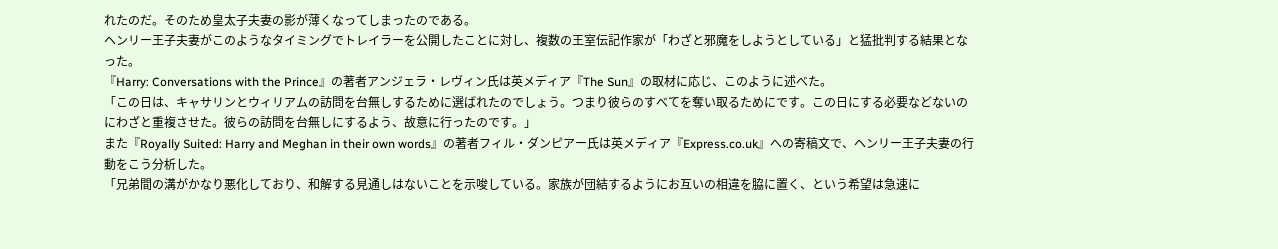れたのだ。そのため皇太子夫妻の影が薄くなってしまったのである。
ヘンリー王子夫妻がこのようなタイミングでトレイラーを公開したことに対し、複数の王室伝記作家が「わざと邪魔をしようとしている」と猛批判する結果となった。
『Harry: Conversations with the Prince』の著者アンジェラ・レヴィン氏は英メディア『The Sun』の取材に応じ、このように述べた。
「この日は、キャサリンとウィリアムの訪問を台無しするために選ばれたのでしょう。つまり彼らのすべてを奪い取るためにです。この日にする必要などないのにわざと重複させた。彼らの訪問を台無しにするよう、故意に行ったのです。」
また『Royally Suited: Harry and Meghan in their own words』の著者フィル・ダンピアー氏は英メディア『Express.co.uk』への寄稿文で、ヘンリー王子夫妻の行動をこう分析した。
「兄弟間の溝がかなり悪化しており、和解する見通しはないことを示唆している。家族が団結するようにお互いの相違を脇に置く、という希望は急速に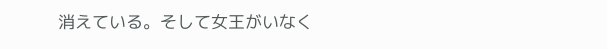消えている。そして女王がいなく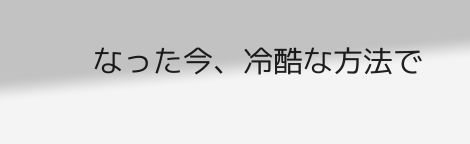なった今、冷酷な方法で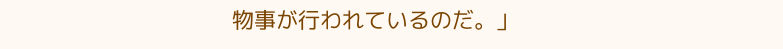物事が行われているのだ。」